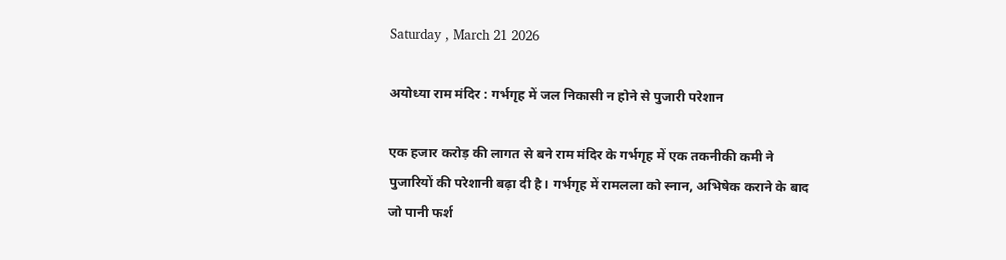Saturday , March 21 2026

अयोध्या राम मंदिर : गर्भगृह में जल निकासी न होने से पुजारी परेशान

एक हजार करोड़ की लागत से बने राम मंदिर के गर्भगृह में एक तकनीकी कमी ने पुजारियों की परेशानी बढ़ा दी है। गर्भगृह में रामलला को स्नान, अभिषेक कराने के बाद जो पानी फर्श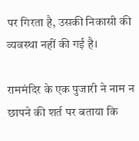पर गिरता है, उसकी निकासी की व्यवस्था नहीं की गई है।

राममंदिर के एक पुजारी ने नाम न छापने की शर्त पर बताया कि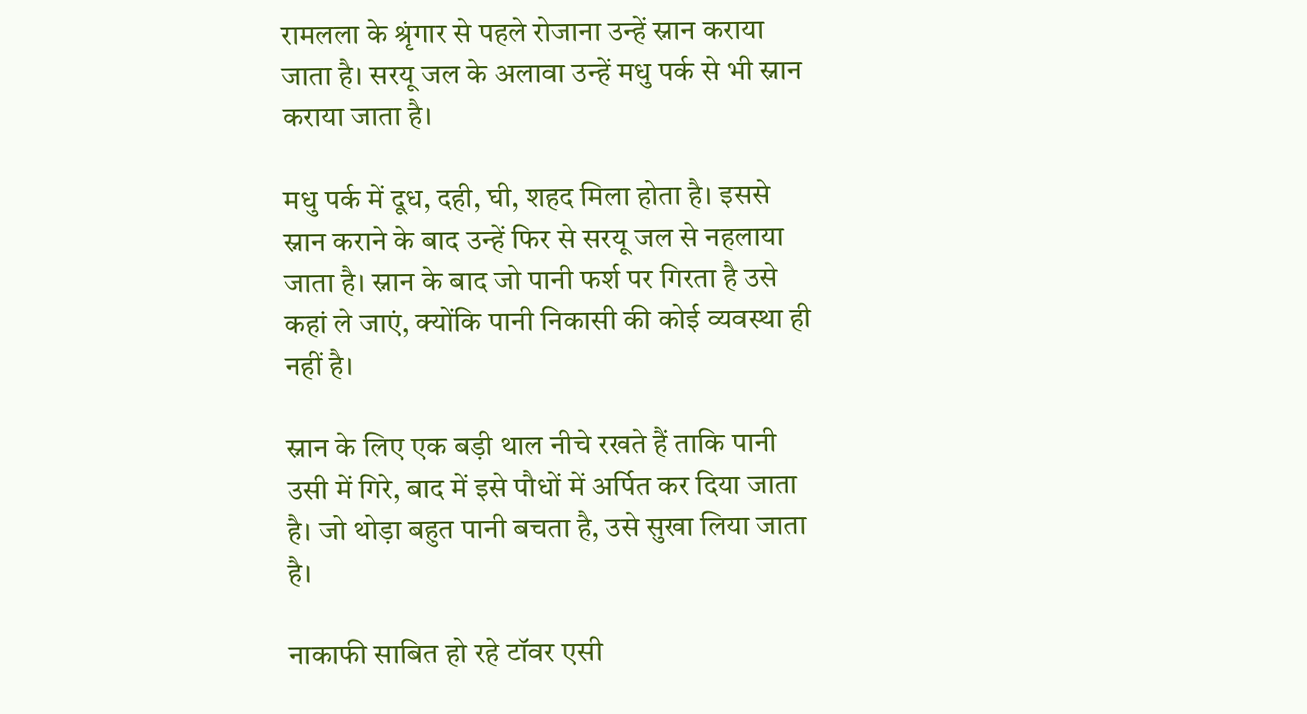रामलला के श्रृंगार से पहले रोजाना उन्हें स्नान कराया जाता है। सरयू जल के अलावा उन्हें मधु पर्क से भी स्नान कराया जाता है।

मधु पर्क में दूध, दही, घी, शहद मिला होता है। इससे स्नान कराने के बाद उन्हें फिर से सरयू जल से नहलाया जाता है। स्नान के बाद जो पानी फर्श पर गिरता है उसे कहां ले जाएं, क्योंकि पानी निकासी की कोई व्यवस्था ही नहीं है।

स्नान के लिए एक बड़ी थाल नीचे रखते हैं ताकि पानी उसी में गिरे, बाद में इसे पौधों में अर्पित कर दिया जाता है। जो थोड़ा बहुत पानी बचता है, उसे सुखा लिया जाता है।

नाकाफी साबित हो रहे टॉवर एसी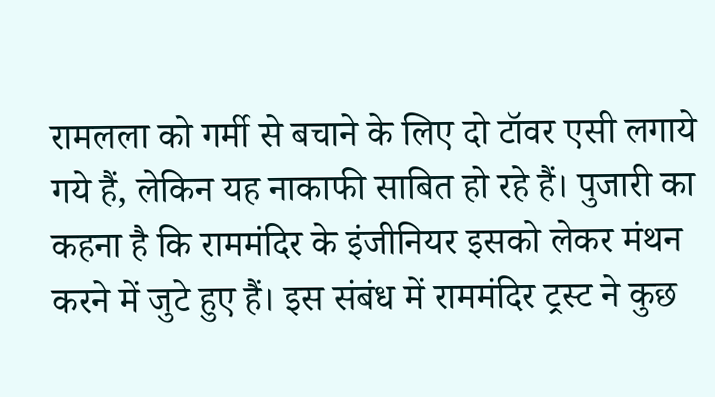रामलला को गर्मी से बचाने के लिए दो टॉवर एसी लगाये गये हैं, लेकिन यह नाकाफी साबित हो रहे हैं। पुजारी का कहना है कि राममंदिर के इंजीनियर इसको लेकर मंथन करने में जुटे हुए हैं। इस संबंध में राममंदिर ट्रस्ट ने कुछ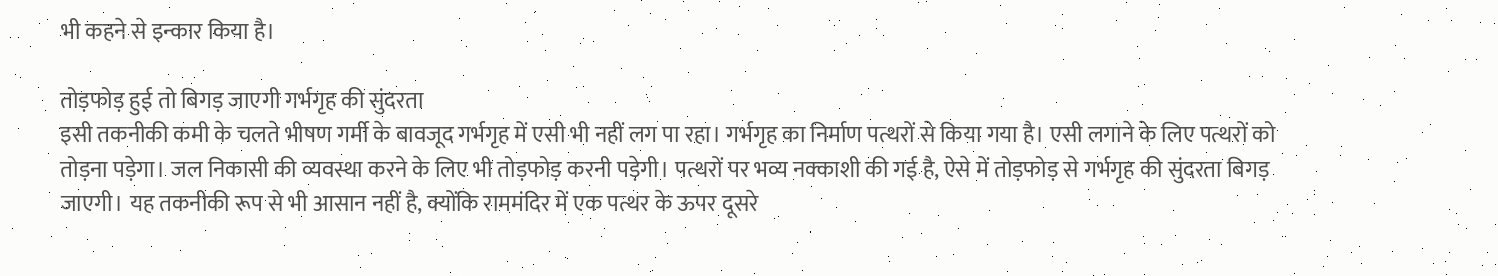भी कहने से इन्कार किया है।

तोड़फोड़ हुई तो बिगड़ जाएगी गर्भगृह की सुंदरता
इसी तकनीकी कमी के चलते भीषण गर्मी के बावजूद गर्भगृह में एसी भी नहीं लग पा रहा। गर्भगृह का निर्माण पत्थरों से किया गया है। एसी लगाने के लिए पत्थरों को तोड़ना पड़ेगा। जल निकासी की व्यवस्था करने के लिए भी तोड़फोड़ करनी पड़ेगी। पत्थरों पर भव्य नक्काशी की गई है, ऐसे में तोड़फोड़ से गर्भगृह की सुंदरता बिगड़ जाएगी। यह तकनीकी रूप से भी आसान नहीं है, क्योंकि राममंदिर में एक पत्थर के ऊपर दूसरे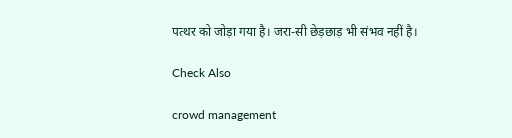पत्थर को जोड़ा गया है। जरा-सी छेड़छाड़ भी संभव नहीं है।

Check Also

crowd management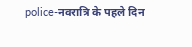police-नवरात्रि के पहले दिन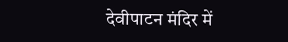देवीपाटन मंदिर में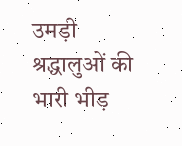उमड़ी श्रद्धालुओं की भारी भीड़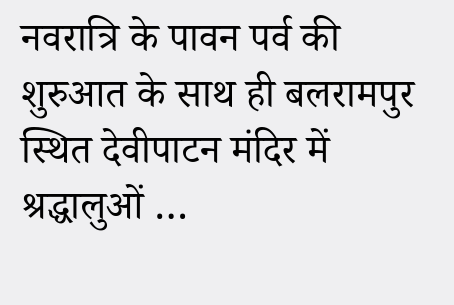नवरात्रि के पावन पर्व की शुरुआत के साथ ही बलरामपुर स्थित देवीपाटन मंदिर में श्रद्धालुओं …